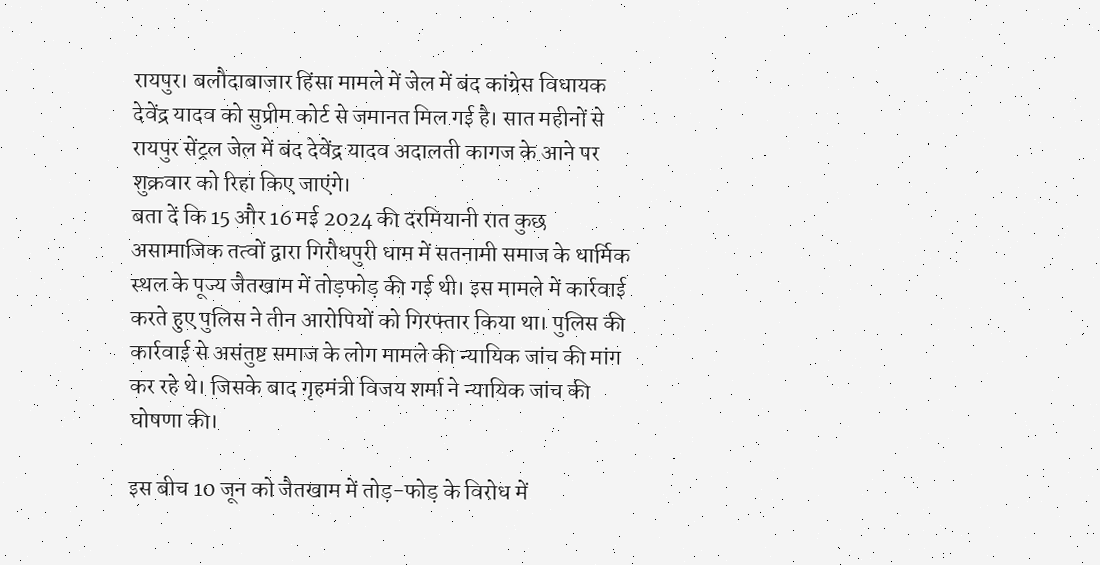रायपुर। बलौदाबाजार हिंसा मामले में जेल में बंद कांग्रेस विधायक देवेंद्र यादव को सुप्रीम कोर्ट से जमानत मिल गई है। सात महीनों से रायपुर सेंट्रल जेल में बंद देवेंद्र यादव अदालती कागज के आने पर शुक्रवार को रिहा किए जाएंगे।
बता दें कि 15 और 16 मई 2024 की दरमियानी रात कुछ असामाजिक तत्वों द्वारा गिरौधपुरी धाम में सतनामी समाज के धार्मिक स्थल के पूज्य जैतखाम में तोड़फोड़ की गई थी। इस मामले में कार्रवाई करते हुए पुलिस ने तीन आरोपियों को गिरफ्तार किया था। पुलिस की कार्रवाई से असंतुष्ट समाज के लोग मामले की न्यायिक जांच की मांग कर रहे थे। जिसके बाद गृहमंत्री विजय शर्मा ने न्यायिक जांच की घोषणा की।

इस बीच 10 जून को जैतखाम में तोड़-फोड़ के विरोध में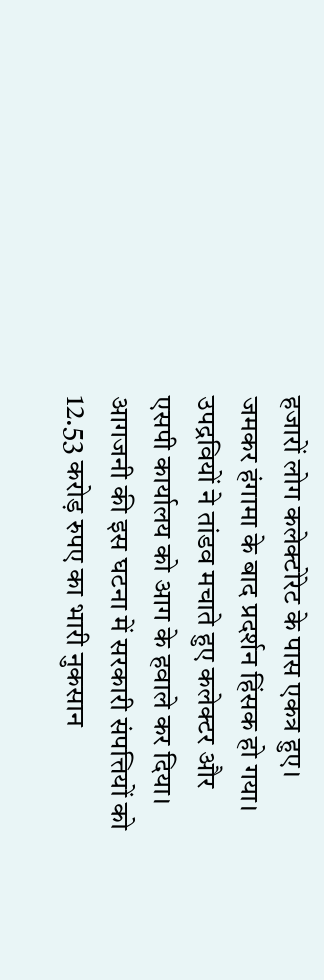हजारों लोग कलेक्टोरेट के पास एकत्र हुए। जमकर हंगामा के बाद प्रदर्शन हिंसक हो गया। उपद्रवियों ने तांडव मचाते हुए कलेक्टर और एसपी कार्यालय को आग के हवाले कर दिया। आगजनी की इस घटना में सरकारी संपत्तियों को 12.53 करोड़ रुपए का भारी नुकसान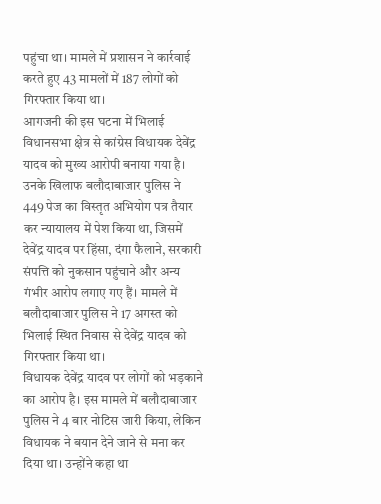पहुंचा था। मामले में प्रशासन ने कार्रवाई करते हुए 43 मामलों में 187 लोगों को गिरफ्तार किया था।
आगजनी की इस घटना में भिलाई विधानसभा क्षेत्र से कांग्रेस विधायक देवेंद्र यादव को मुख्य आरोपी बनाया गया है। उनके खिलाफ बलौदाबाजार पुलिस ने 449 पेज का विस्तृत अभियोग पत्र तैयार कर न्यायालय में पेश किया था, जिसमें देवेंद्र यादव पर हिंसा, दंगा फैलाने, सरकारी संपत्ति को नुकसान पहुंचाने और अन्य गंभीर आरोप लगाए गए हैं। मामले में बलौदाबाजार पुलिस ने 17 अगस्त को भिलाई स्थित निवास से देवेंद्र यादव को गिरफ्तार किया था।
विधायक देवेंद्र यादव पर लोगों को भड़काने का आरोप है। इस मामले में बलौदाबाजार पुलिस ने 4 बार नोटिस जारी किया, लेकिन विधायक ने बयान देने जाने से मना कर दिया था। उन्होंने कहा था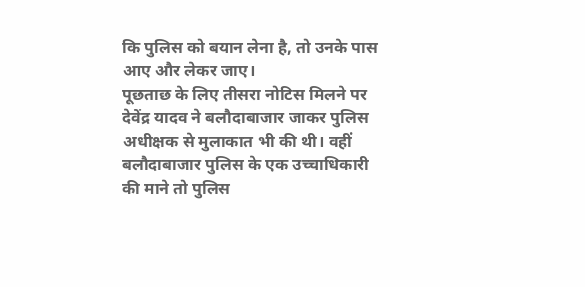कि पुलिस को बयान लेना है, तो उनके पास आए और लेकर जाए।
पूछताछ के लिए तीसरा नोटिस मिलने पर देवेंद्र यादव ने बलौदाबाजार जाकर पुलिस अधीक्षक से मुलाकात भी की थी। वहीं बलौदाबाजार पुलिस के एक उच्चाधिकारी की माने तो पुलिस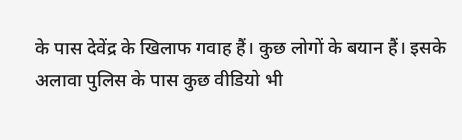के पास देवेंद्र के खिलाफ गवाह हैं। कुछ लोगों के बयान हैं। इसके अलावा पुलिस के पास कुछ वीडियो भी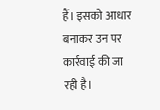हैं। इसको आधार बनाकर उन पर कार्रवाई की जा रही है।